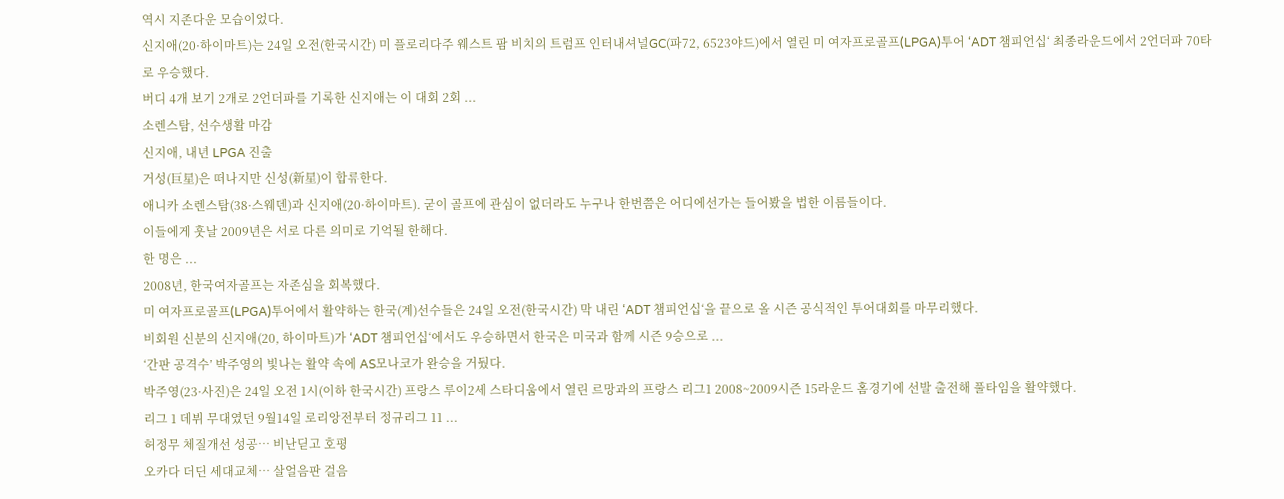역시 지존다운 모습이었다.
신지애(20·하이마트)는 24일 오전(한국시간) 미 플로리다주 웨스트 팜 비치의 트럼프 인터내셔널GC(파72, 6523야드)에서 열린 미 여자프로골프(LPGA)투어 ‘ADT 챔피언십‘ 최종라운드에서 2언더파 70타로 우승했다.
버디 4개 보기 2개로 2언더파를 기록한 신지애는 이 대회 2회 ...
소렌스탐, 선수생활 마감
신지애, 내년 LPGA 진출
거성(巨星)은 떠나지만 신성(新星)이 합류한다.
애니카 소렌스탐(38·스웨덴)과 신지애(20·하이마트). 굳이 골프에 관심이 없더라도 누구나 한번쯤은 어디에선가는 들어봤을 법한 이름들이다.
이들에게 훗날 2009년은 서로 다른 의미로 기억될 한해다.
한 명은 ...
2008년, 한국여자골프는 자존심을 회복했다.
미 여자프로골프(LPGA)투어에서 활약하는 한국(계)선수들은 24일 오전(한국시간) 막 내린 ‘ADT 챔피언십‘을 끝으로 올 시즌 공식적인 투어대회를 마무리했다.
비회원 신분의 신지애(20, 하이마트)가 ‘ADT 챔피언십‘에서도 우승하면서 한국은 미국과 함께 시즌 9승으로 ...
‘간판 공격수’ 박주영의 빛나는 활약 속에 AS모나코가 완승을 거뒀다.
박주영(23·사진)은 24일 오전 1시(이하 한국시간) 프랑스 루이2세 스타디움에서 열린 르망과의 프랑스 리그1 2008~2009시즌 15라운드 홈경기에 선발 출전해 풀타임을 활약했다.
리그 1 데뷔 무대였던 9월14일 로리앙전부터 정규리그 11 ...
허정무 체질개선 성공… 비난딛고 호평
오카다 더딘 세대교체… 살얼음판 걸음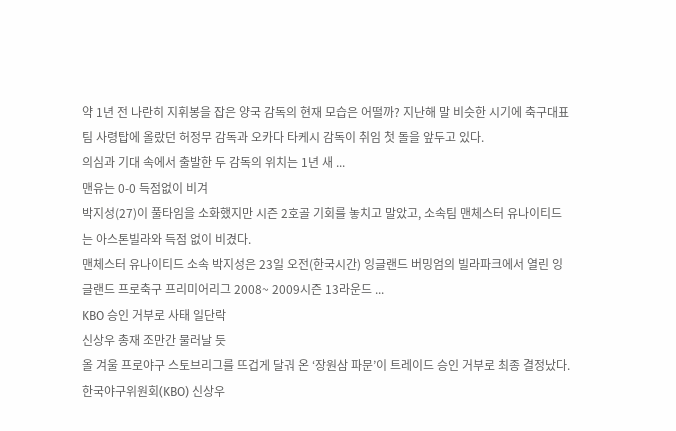약 1년 전 나란히 지휘봉을 잡은 양국 감독의 현재 모습은 어떨까? 지난해 말 비슷한 시기에 축구대표팀 사령탑에 올랐던 허정무 감독과 오카다 타케시 감독이 취임 첫 돌을 앞두고 있다.
의심과 기대 속에서 출발한 두 감독의 위치는 1년 새 ...
맨유는 0-0 득점없이 비겨
박지성(27)이 풀타임을 소화했지만 시즌 2호골 기회를 놓치고 말았고, 소속팀 맨체스터 유나이티드는 아스톤빌라와 득점 없이 비겼다.
맨체스터 유나이티드 소속 박지성은 23일 오전(한국시간) 잉글랜드 버밍엄의 빌라파크에서 열린 잉글랜드 프로축구 프리미어리그 2008~ 2009시즌 13라운드 ...
KBO 승인 거부로 사태 일단락
신상우 총재 조만간 물러날 듯
올 겨울 프로야구 스토브리그를 뜨겁게 달궈 온 ‘장원삼 파문’이 트레이드 승인 거부로 최종 결정났다.
한국야구위원회(KBO) 신상우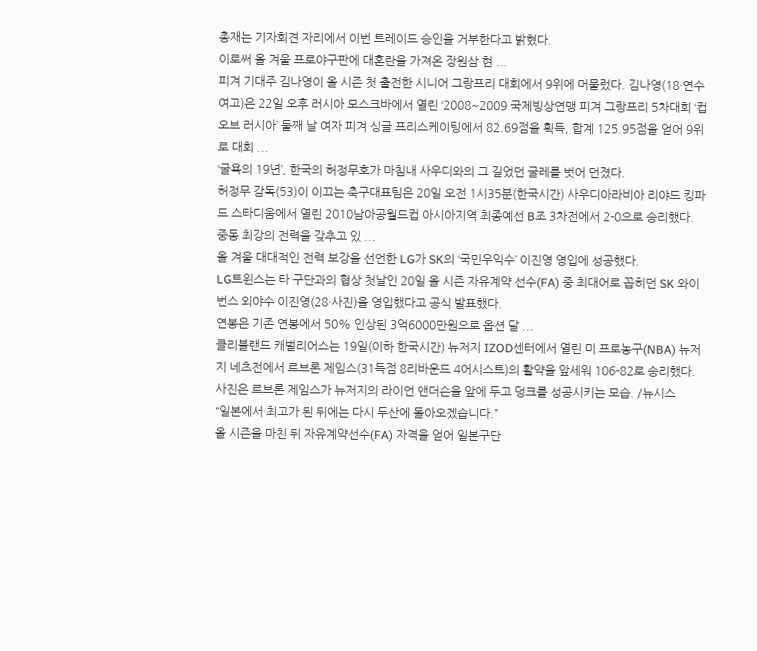총재는 기자회견 자리에서 이번 트레이드 승인을 거부한다고 밝혔다.
이로써 올 겨울 프로야구판에 대혼란을 가져온 장원삼 현 ...
피겨 기대주 김나영이 올 시즌 첫 출전한 시니어 그랑프리 대회에서 9위에 머물렀다. 김나영(18·연수여고)은 22일 오후 러시아 모스크바에서 열린 ‘2008~2009 국제빙상연맹 피겨 그랑프리 5차대회 ‘컵 오브 러시아’ 둘째 날 여자 피겨 싱글 프리스케이팅에서 82.69점을 획득, 합계 125.95점을 얻어 9위로 대회 ...
‘굴욕의 19년’, 한국의 허정무호가 마침내 사우디와의 그 길었던 굴레를 벗어 던졌다.
허정무 감독(53)이 이끄는 축구대표팀은 20일 오전 1시35분(한국시간) 사우디아라비아 리야드 킹파드 스타디움에서 열린 2010남아공월드컵 아시아지역 최종예선 B조 3차전에서 2-0으로 승리했다.
중동 최강의 전력을 갖추고 있 ...
올 겨울 대대적인 전력 보강을 선언한 LG가 SK의 ‘국민우익수’ 이진영 영입에 성공했다.
LG트윈스는 타 구단과의 협상 첫날인 20일 올 시즌 자유계약 선수(FA) 중 최대어로 꼽히던 SK 와이번스 외야수 이진영(28·사진)을 영입했다고 공식 발표했다.
연봉은 기존 연봉에서 50% 인상된 3억6000만원으로 옵션 달 ...
클리블랜드 캐벌리어스는 19일(이하 한국시간) 뉴저지 IZOD센터에서 열린 미 프로농구(NBA) 뉴저지 네츠전에서 르브론 제임스(31득점 8리바운드 4어시스트)의 활약을 앞세워 106-82로 승리했다. 사진은 르브론 제임스가 뉴저지의 라이언 앤더슨을 앞에 두고 덩크를 성공시키는 모습. /뉴시스
“일본에서 최고가 된 뒤에는 다시 두산에 돌아오겠습니다.”
올 시즌을 마친 뒤 자유계약선수(FA) 자격을 얻어 일본구단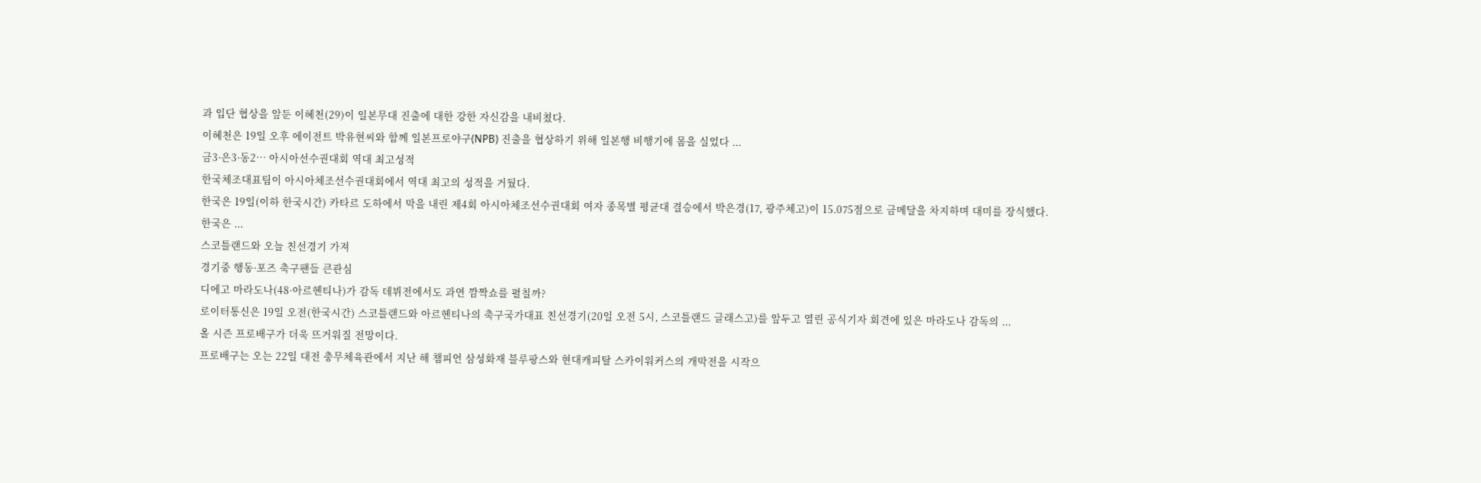과 입단 협상을 앞둔 이혜천(29)이 일본무대 진출에 대한 강한 자신감을 내비쳤다.
이혜천은 19일 오후 에이전트 박유현씨와 함께 일본프로야구(NPB) 진출을 협상하기 위해 일본행 비행기에 몸을 실었다 ...
금3·은3·동2… 아시아선수권대회 역대 최고성적
한국체조대표팀이 아시아체조선수권대회에서 역대 최고의 성적을 거뒀다.
한국은 19일(이하 한국시간) 카타르 도하에서 막을 내린 제4회 아시아체조선수권대회 여자 종목별 평균대 결승에서 박은경(17, 광주체고)이 15.075점으로 금메달을 차지하며 대미를 장식했다.
한국은 ...
스코틀랜드와 오늘 친선경기 가져
경기중 행동·포즈 축구팬들 큰관심
디에고 마라도나(48·아르헨티나)가 감독 데뷔전에서도 과연 깜짝쇼를 펼칠까?
로이터통신은 19일 오전(한국시간) 스코틀랜드와 아르헨티나의 축구국가대표 친선경기(20일 오전 5시, 스코틀랜드 글래스고)를 앞두고 열린 공식기자 회견에 있은 마라도나 감독의 ...
올 시즌 프로배구가 더욱 뜨거워질 전망이다.
프로배구는 오는 22일 대전 충무체육관에서 지난 해 챔피언 삼성화재 블루팡스와 현대캐피탈 스카이워커스의 개막전을 시작으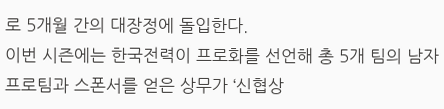로 5개월 간의 대장정에 돌입한다.
이번 시즌에는 한국전력이 프로화를 선언해 총 5개 팀의 남자 프로팀과 스폰서를 얻은 상무가 ‘신협상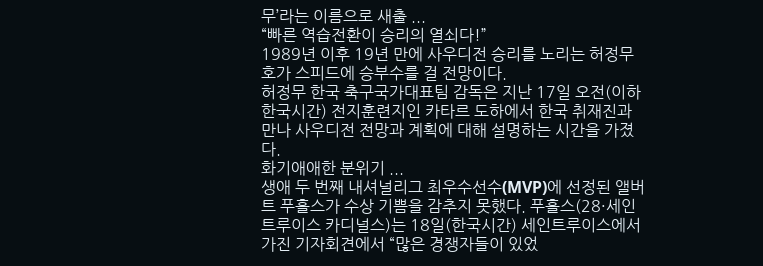무’라는 이름으로 새출 ...
“빠른 역습전환이 승리의 열쇠다!”
1989년 이후 19년 만에 사우디전 승리를 노리는 허정무호가 스피드에 승부수를 걸 전망이다.
허정무 한국 축구국가대표팀 감독은 지난 17일 오전(이하 한국시간) 전지훈련지인 카타르 도하에서 한국 취재진과 만나 사우디전 전망과 계획에 대해 설명하는 시간을 가졌다.
화기애애한 분위기 ...
생애 두 번째 내셔널리그 최우수선수(MVP)에 선정된 앨버트 푸홀스가 수상 기쁨을 감추지 못했다. 푸홀스(28·세인트루이스 카디널스)는 18일(한국시간) 세인트루이스에서 가진 기자회견에서 “많은 경쟁자들이 있었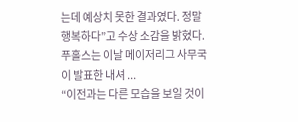는데 예상치 못한 결과였다. 정말 행복하다”고 수상 소감을 밝혔다. 푸홀스는 이날 메이저리그 사무국이 발표한 내셔 ...
“이전과는 다른 모습을 보일 것이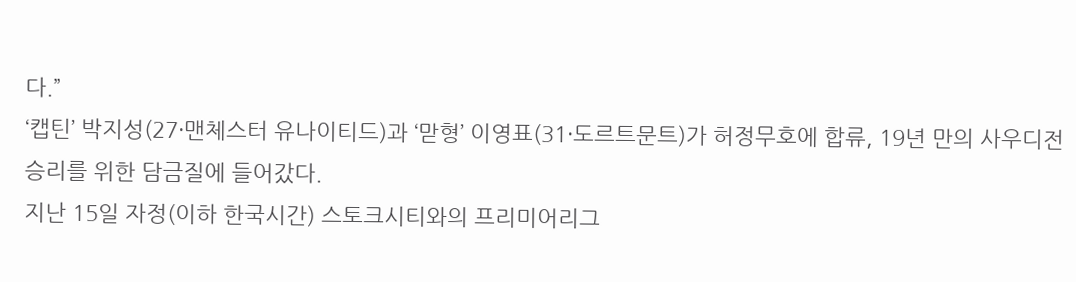다.”
‘캡틴’ 박지성(27·맨체스터 유나이티드)과 ‘맏형’ 이영표(31·도르트문트)가 허정무호에 합류, 19년 만의 사우디전 승리를 위한 담금질에 들어갔다.
지난 15일 자정(이하 한국시간) 스토크시티와의 프리미어리그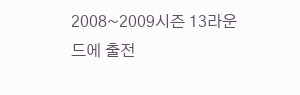2008~2009시즌 13라운드에 출전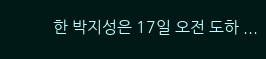한 박지성은 17일 오전 도하 ...